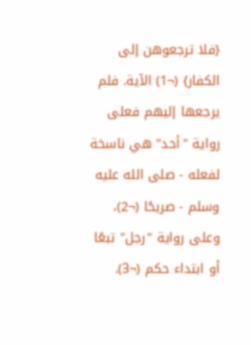{فلا ترجعوهن إلى الكفار} (¬1) الآية. فلم يرجعها إليهم فعلى رواية "أحد" هي ناسخة لفعله - صلى الله عليه وسلم - صريحًا (¬2)، وعلى رواية "رجل" تبعًا أو ابتداء حكم (¬3).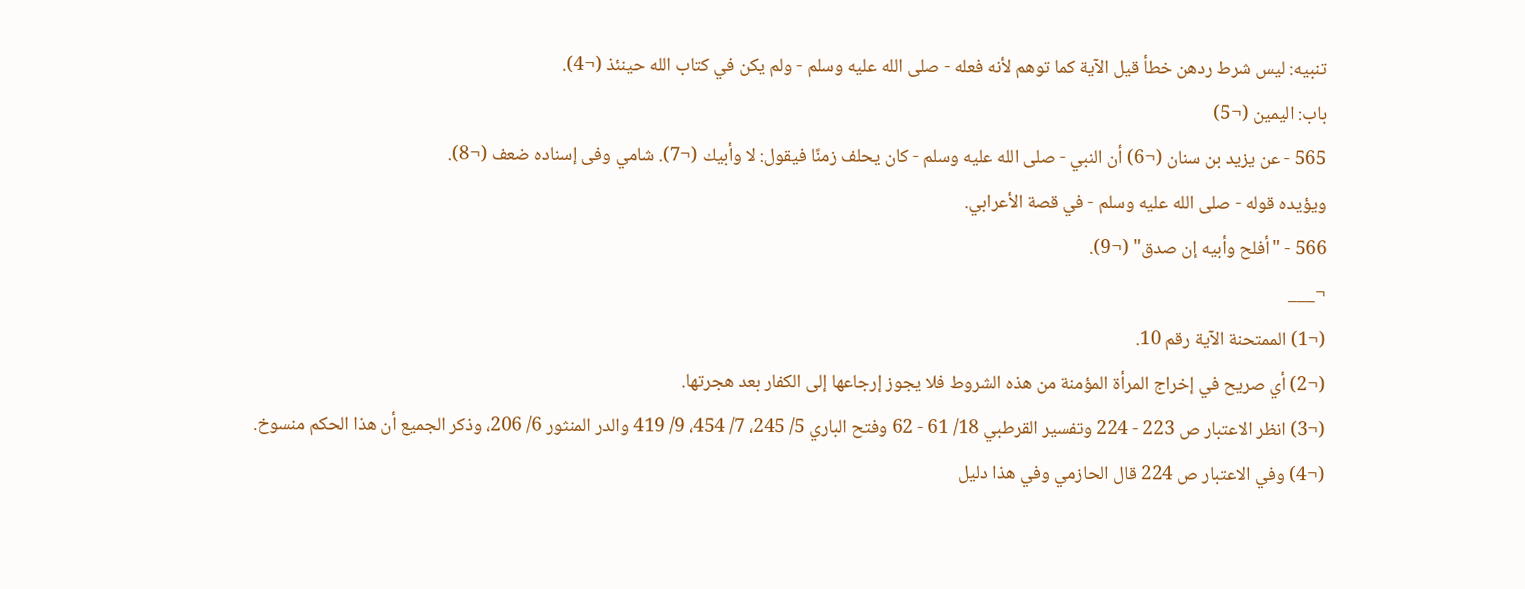تنبيه: ليس شرط ردهن خطأ قيل الآية كما توهم لأنه فعله - صلى الله عليه وسلم - ولم يكن في كتاب الله حينئذ (¬4).
باب: اليمين (¬5)
565 - عن يزيد بن سنان (¬6) أن النبي - صلى الله عليه وسلم - كان يحلف زمنًا فيقول: لا وأبيك (¬7). شامي وفى إسناده ضعف (¬8).
ويؤيده قوله - صلى الله عليه وسلم - في قصة الأعرابي.
566 - "أفلح وأبيه إن صدق" (¬9).
¬___
(¬1) الممتحنة الآية رقم 10.
(¬2) أي صريح في إخراج المرأة المؤمنة من هذه الشروط فلا يجوز إرجاعها إلى الكفار بعد هجرتها.
(¬3) انظر الاعتبار ص 223 - 224 وتفسير القرطبي 18/ 61 - 62 وفتح الباري 5/ 245، 7/ 454، 9/ 419 والدر المنثور 6/ 206، وذكر الجميع أن هذا الحكم منسوخ.
(¬4) وفي الاعتبار ص 224 قال الحازمي وفي هذا دليل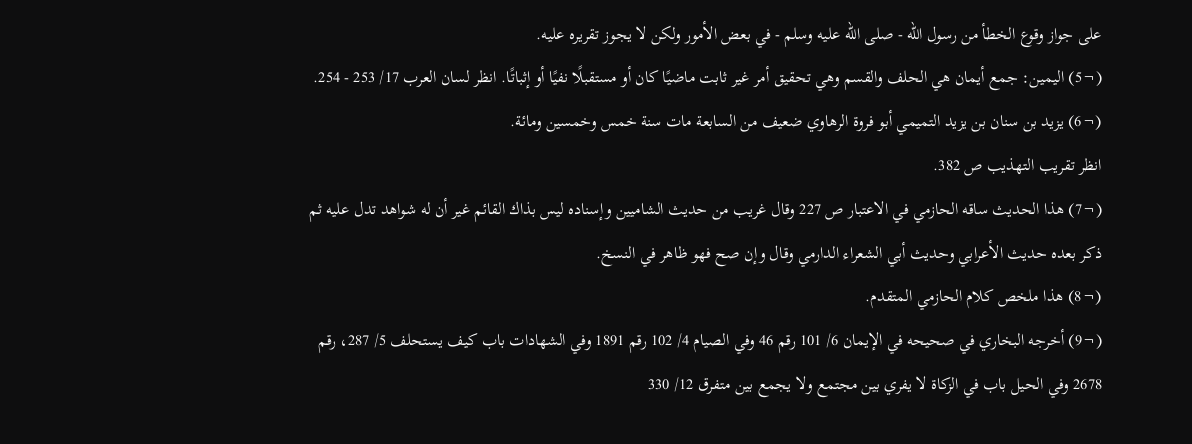على جواز وقوع الخطأ من رسول الله - صلى الله عليه وسلم - في بعض الأمور ولكن لا يجوز تقريره عليه.
(¬5) اليمين: جمع أيمان هي الحلف والقسم وهي تحقيق أمر غير ثابت ماضيًا كان أو مستقبلًا نفيًا أو إثباتًا. انظر لسان العرب 17/ 253 - 254.
(¬6) يزيد بن سنان بن يزيد التميمي أبو فروة الرهاوي ضعيف من السابعة مات سنة خمس وخمسين ومائة.
انظر تقريب التهذيب ص 382.
(¬7) هذا الحديث ساقه الحازمي في الاعتبار ص 227 وقال غريب من حديث الشاميين وإسناده ليس بذاك القائم غير أن له شواهد تدل عليه ثم ذكر بعده حديث الأعرابي وحديث أبي الشعراء الدارمي وقال وإن صح فهو ظاهر في النسخ.
(¬8) هذا ملخص كلام الحازمي المتقدم.
(¬9) أخرجه البخاري في صحيحه في الإيمان 6/ 101 رقم 46 وفي الصيام 4/ 102 رقم 1891 وفي الشهادات باب كيف يستحلف 5/ 287، رقم 2678 وفي الحيل باب في الزكاة لا يفري بين مجتمع ولا يجمع بين متفرق 12/ 330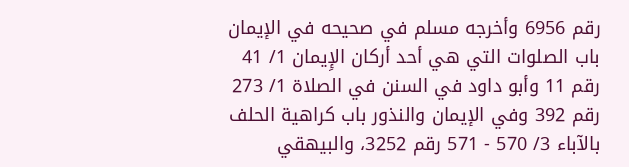رقم 6956 وأخرجه مسلم في صحيحه في الإيمان باب الصلوات التي هي أحد أركان الإِيمان 1/ 41 رقم 11 وأبو داود في السنن في الصلاة 1/ 273 رقم 392 وفي الإيمان والنذور باب كراهية الحلف بالآباء 3/ 570 - 571 رقم 3252، والبيهقي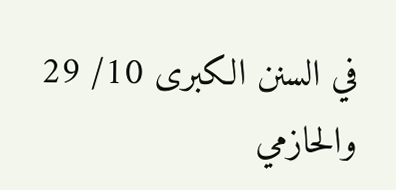في السنن الكبرى 10/ 29 والحازمي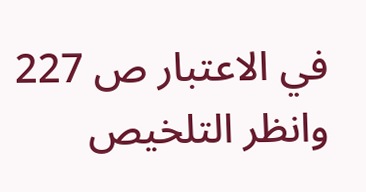في الاعتبار ص 227 وانظر التلخيص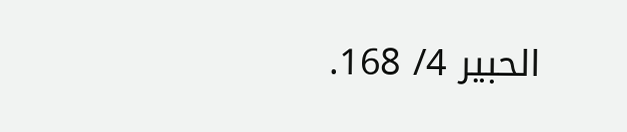الحبير 4/ 168.